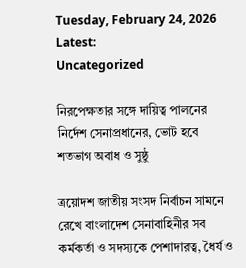Tuesday, February 24, 2026
Latest:
Uncategorized

নিরপেক্ষতার সঙ্গে দায়িত্ব পালনের নির্দেশ সেনাপ্রধানের, ভোট হবে শতভাগ অবাধ ও সুষ্ঠু

ত্রয়োদশ জাতীয় সংসদ নির্বাচন সামনে রেখে বাংলাদেশ সেনাবাহিনীর সব কর্মকর্তা ও সদস্যকে পেশাদারত্ব, ধৈর্য ও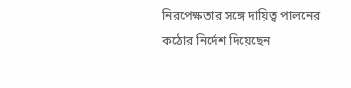নিরপেক্ষতার সঙ্গে দায়িত্ব পালনের কঠোর নির্দেশ দিয়েছেন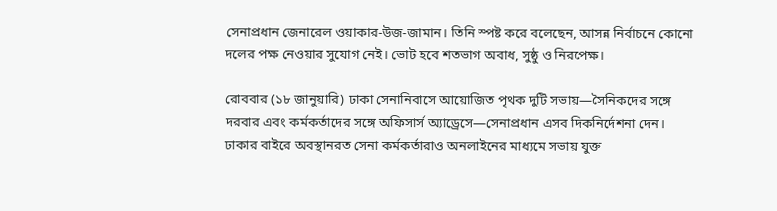সেনাপ্রধান জেনারেল ওয়াকার-উজ-জামান। তিনি স্পষ্ট করে বলেছেন, আসন্ন নির্বাচনে কোনো দলের পক্ষ নেওয়ার সুযোগ নেই। ভোট হবে শতভাগ অবাধ, সুষ্ঠু ও নিরপেক্ষ।

রোববার (১৮ জানুয়ারি) ঢাকা সেনানিবাসে আয়োজিত পৃথক দুটি সভায়—সৈনিকদের সঙ্গে দরবার এবং কর্মকর্তাদের সঙ্গে অফিসার্স অ্যাড্রেসে—সেনাপ্রধান এসব দিকনির্দেশনা দেন। ঢাকার বাইরে অবস্থানরত সেনা কর্মকর্তারাও অনলাইনের মাধ্যমে সভায় যুক্ত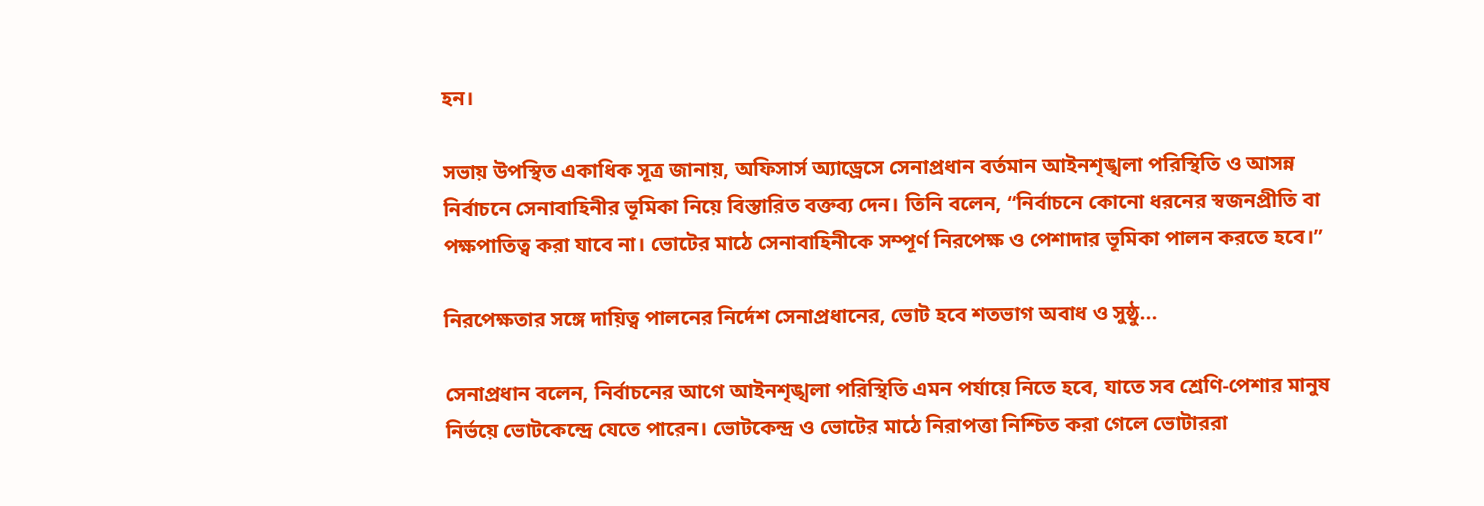হন।

সভায় উপস্থিত একাধিক সূত্র জানায়, অফিসার্স অ্যাড্রেসে সেনাপ্রধান বর্তমান আইনশৃঙ্খলা পরিস্থিতি ও আসন্ন নির্বাচনে সেনাবাহিনীর ভূমিকা নিয়ে বিস্তারিত বক্তব্য দেন। তিনি বলেন, “নির্বাচনে কোনো ধরনের স্বজনপ্রীতি বা পক্ষপাতিত্ব করা যাবে না। ভোটের মাঠে সেনাবাহিনীকে সম্পূর্ণ নিরপেক্ষ ও পেশাদার ভূমিকা পালন করতে হবে।”

নিরপেক্ষতার সঙ্গে দায়িত্ব পালনের নির্দেশ সেনাপ্রধানের, ভোট হবে শতভাগ অবাধ ও সুষ্ঠু...

সেনাপ্রধান বলেন, নির্বাচনের আগে আইনশৃঙ্খলা পরিস্থিতি এমন পর্যায়ে নিতে হবে, যাতে সব শ্রেণি-পেশার মানুষ নির্ভয়ে ভোটকেন্দ্রে যেতে পারেন। ভোটকেন্দ্র ও ভোটের মাঠে নিরাপত্তা নিশ্চিত করা গেলে ভোটাররা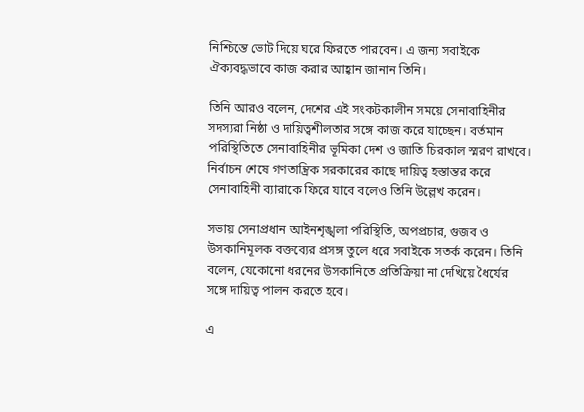নিশ্চিন্তে ভোট দিয়ে ঘরে ফিরতে পারবেন। এ জন্য সবাইকে ঐক্যবদ্ধভাবে কাজ করার আহ্বান জানান তিনি।

তিনি আরও বলেন, দেশের এই সংকটকালীন সময়ে সেনাবাহিনীর সদস্যরা নিষ্ঠা ও দায়িত্বশীলতার সঙ্গে কাজ করে যাচ্ছেন। বর্তমান পরিস্থিতিতে সেনাবাহিনীর ভূমিকা দেশ ও জাতি চিরকাল স্মরণ রাখবে। নির্বাচন শেষে গণতান্ত্রিক সরকারের কাছে দায়িত্ব হস্তান্তর করে সেনাবাহিনী ব্যারাকে ফিরে যাবে বলেও তিনি উল্লেখ করেন।

সভায় সেনাপ্রধান আইনশৃঙ্খলা পরিস্থিতি, অপপ্রচার, গুজব ও উসকানিমূলক বক্তব্যের প্রসঙ্গ তুলে ধরে সবাইকে সতর্ক করেন। তিনি বলেন, যেকোনো ধরনের উসকানিতে প্রতিক্রিয়া না দেখিয়ে ধৈর্যের সঙ্গে দায়িত্ব পালন করতে হবে।

এ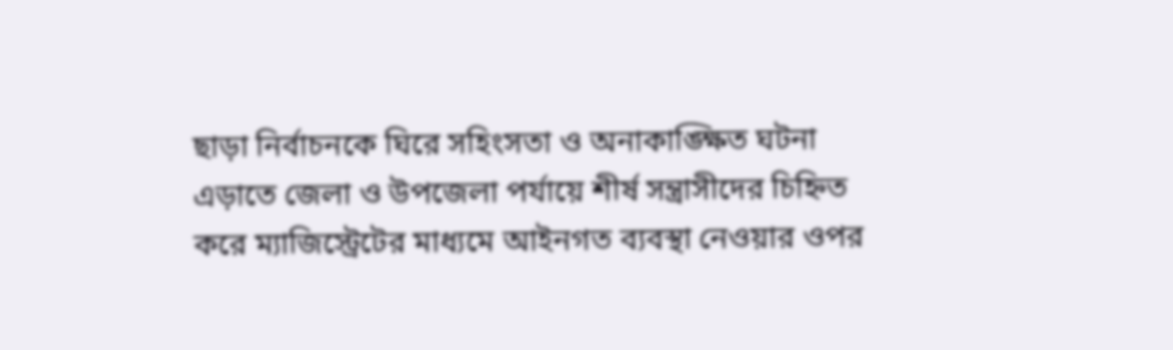ছাড়া নির্বাচনকে ঘিরে সহিংসতা ও অনাকাঙ্ক্ষিত ঘটনা এড়াতে জেলা ও উপজেলা পর্যায়ে শীর্ষ সন্ত্রাসীদের চিহ্নিত করে ম্যাজিস্ট্রেটের মাধ্যমে আইনগত ব্যবস্থা নেওয়ার ওপর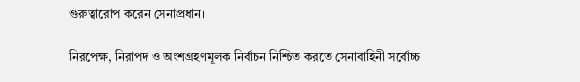গুরুত্বারোপ করেন সেনাপ্রধান।

নিরপেক্ষ, নিরাপদ ও অংশগ্রহণমূলক নির্বাচন নিশ্চিত করতে সেনাবাহিনী সর্বোচ্চ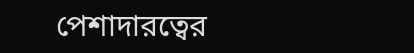পেশাদারত্বের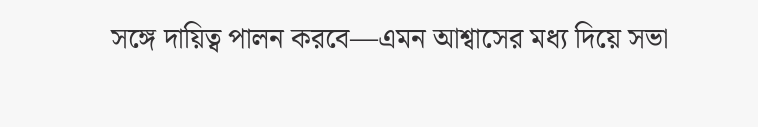সঙ্গে দায়িত্ব পালন করবে—এমন আশ্বাসের মধ্য দিয়ে সভা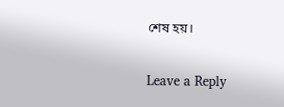শেষ হয়।

Leave a Reply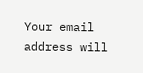Your email address will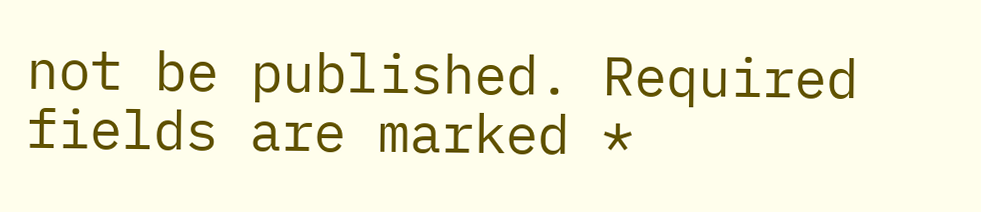not be published. Required fields are marked *